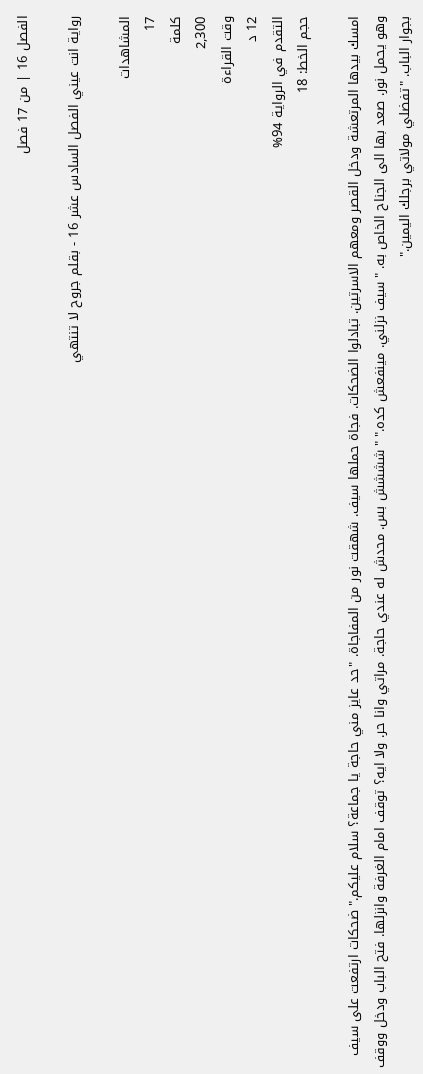الفصل 16 | من 17 فصل

رواية انت عيني الفصل السادس عشر 16 - بقلم جروح لا تنتهي

المشاهدات
17
كلمة
2,300
وقت القراءة
12 د
التقدم في الرواية 94%
حجم الخط: 18

امسك بيدها المرتعشة ودخل القصر ومعهم الاسرتين. تبادلوا الضحكات. فجاة حملها سيف. شهقت نور من المفاجاة. "حد عايز مني حاجة يا جماعة؟ سلام عليكم." ضحكات ارتفعت على سيف وهو يحمل نور. صعد بها الى الجناح الخاص به. "سيف نزلني. مينفعش كده." "شششش بس. محدش له عندي حاجة. مراتي وانا حر. ولا ايه؟ توقف امام الغرفة وانزلها. فتح الباب ودخل ووقف بجوار الباب. "تفضلي مولاتي برجلك اليمين."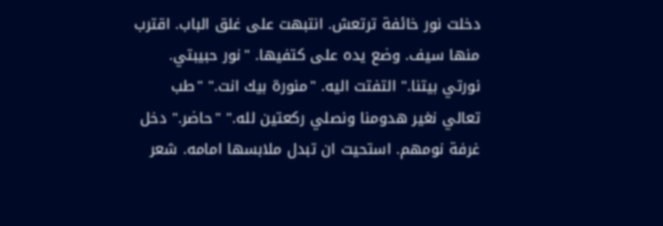دخلت نور خائفة ترتعش. انتبهت على غلق الباب. اقترب منها سيف. وضع يده على كتفيها. "نور حبيبتي. نورتي بيتنا." التفتت اليه. "منورة بيك انت." "طب تعالي نغير هدومنا ونصلي ركعتين لله." "حاضر." دخل غرفة نومهم. استحيت ان تبدل ملابسها امامه. شعر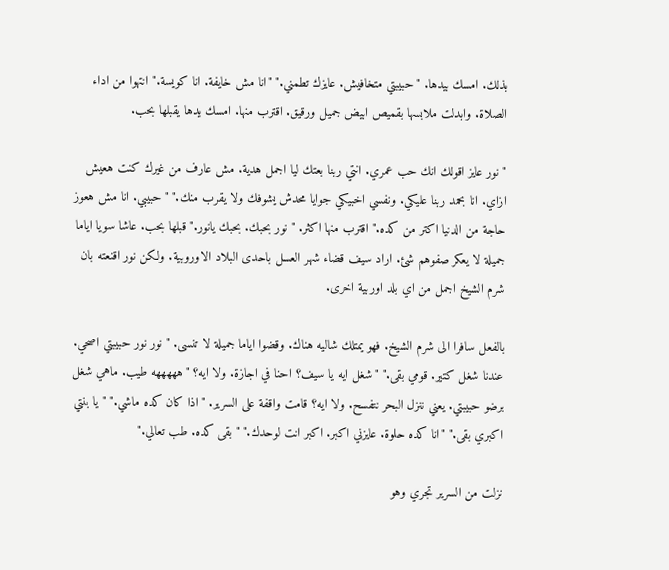بذلك. امسك بيدها. "حبيبتي متخافيش. عايزك تطمني." "انا مش خايفة. انا كويسة." انتهوا من اداء الصلاة. وابدلت ملابسها بقميص ابيض جميل ورقيق. اقترب منها. امسك يدها يقبلها بحب.

"نور عايز اقولك انك حب عمري. انتي ربنا بعتك ليا اجمل هدية. مش عارف من غيرك كنت هعيش ازاي. انا بحمد ربنا عليكي. ونفسي اخبيكي جوايا محدش يشوفك ولا يقرب منك." "حبيبي. انا مش هعوز حاجة من الدنيا اكتر من كده." اقترب منها اكثر. "نور بحبك. بحبك يانور." قبلها بحب. عاشا سويا اياما جميلة لا يعكر صفوهم شئ. اراد سيف قضاء شهر العسل باحدى البلاد الاوروبية. ولكن نور اقنعته بان شرم الشيخ اجمل من اي بلد اوربية اخرى.

بالفعل سافرا الى شرم الشيخ. فهو يمتلك شاليه هناك. وقضوا اياما جميلة لا تنسى. "نور نور حبيبتي اصحي. عندنا شغل كتير. قومي بقى." "شغل ايه يا سيف؟ احنا في اجازة. ولا ايه؟ "هههههه طيب. ماهي شغل برضو حبيبتي. يعني ننزل البحر نتفسح. ولا ايه؟ قامت واقفة على السرير. "اذا كان كده ماشي." "يا بنتي اكبري بقى." "انا كده حلوة. عايزني اكبر. اكبر انت لوحدك." "بقى كده. طب تعالي."

نزلت من السرير تجري وهو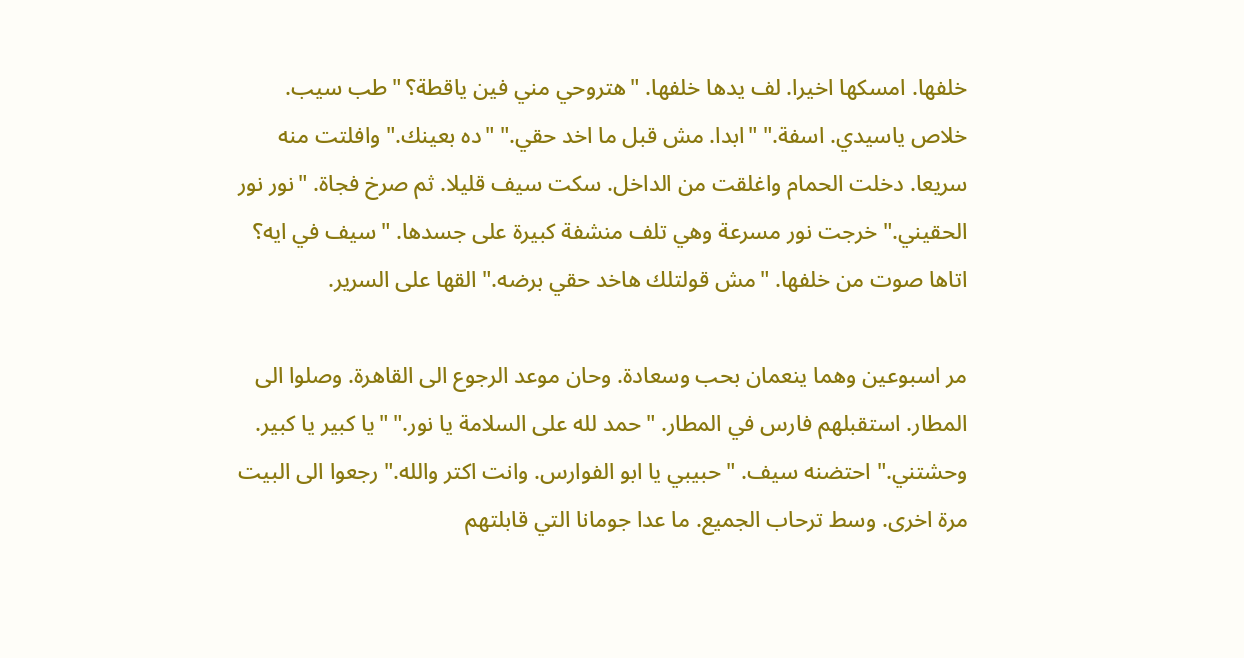خلفها. امسكها اخيرا. لف يدها خلفها. "هتروحي مني فين ياقطة؟ "طب سيب. خلاص ياسيدي. اسفة." "ابدا. مش قبل ما اخد حقي." "ده بعينك." وافلتت منه سريعا. دخلت الحمام واغلقت من الداخل. سكت سيف قليلا. ثم صرخ فجاة. "نور نور الحقيني." خرجت نور مسرعة وهي تلف منشفة كبيرة على جسدها. "سيف في ايه؟ اتاها صوت من خلفها. "مش قولتلك هاخد حقي برضه." القها على السرير.

مر اسبوعين وهما ينعمان بحب وسعادة. وحان موعد الرجوع الى القاهرة. وصلوا الى المطار. استقبلهم فارس في المطار. "حمد لله على السلامة يا نور." "يا كبير يا كبير. وحشتني." احتضنه سيف. "حبيبي يا ابو الفوارس. وانت اكتر والله." رجعوا الى البيت مرة اخرى. وسط ترحاب الجميع. ما عدا جومانا التي قابلتهم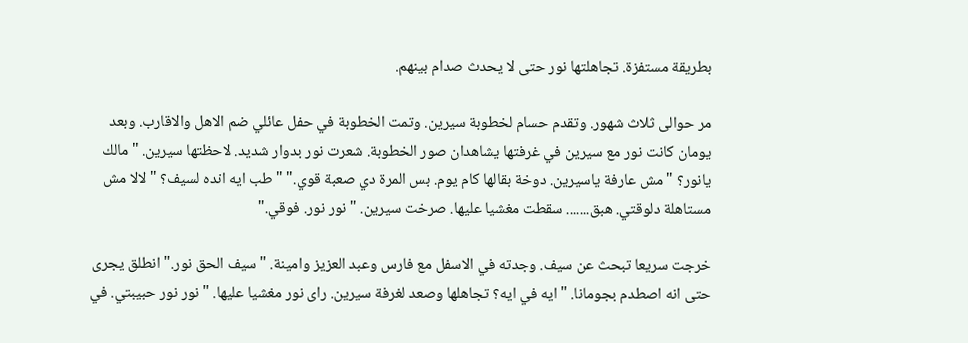بطريقة مستفزة. تجاهلتها نور حتى لا يحدث صدام بينهم.

مر حوالى ثلاث شهور. وتقدم حسام لخطوبة سيرين. وتمت الخطوبة في حفل عائلي ضم الاهل والاقارب. وبعد يومان كانت نور مع سيرين في غرفتها يشاهدان صور الخطوبة. شعرت نور بدوار شديد. لاحظتها سيرين. "مالك يانور؟ "مش عارفة ياسيرين. دوخة بقالها كام يوم. بس المرة دي صعبة قوي." "طب ايه انده لسيف؟ "لالا مش مستاهلة دلوقتي. هبق....... سقطت مغشيا عليها. صرخت سيرين. "نور نور. فوقي."

خرجت سريعا تبحث عن سيف. وجدته في الاسفل مع فارس وعبد العزيز وامينة. "سيف الحق نور." انطلق يجرى حتى انه اصطدم بجومانا. "ايه في ايه؟ تجاهلها وصعد لغرفة سيرين. راى نور مغشيا عليها. "نور نور حبيبتي. في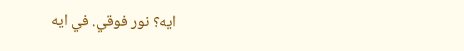ايه؟ نور فوقي. في ايه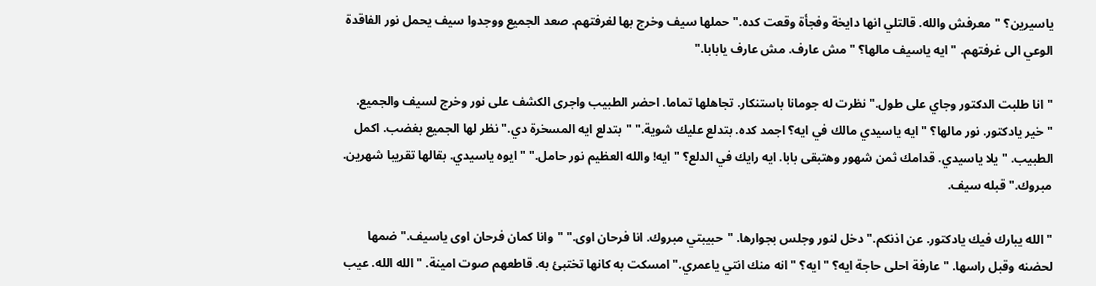ياسيرين؟ "معرفش والله. قالتلي انها دايخة وفجأة وقعت كده." حملها سيف وخرج بها لغرفتهم. صعد الجميع ووجدوا سيف يحمل نور الفاقدة الوعي الى غرفتهم. "ايه ياسيف مالها؟ "مش عارف. مش عارف يابابا."

"انا طلبت الدكتور وجاي على طول." نظرت له جومانا باستنكار. تجاهلها تماما. احضر الطبيب واجرى الكشف على نور وخرج لسيف والجميع. "خير يادكتور. نور مالها؟ "ايه ياسيدي مالك في ايه؟ اجمد كده. بتدلع عليك شوية." "بتدلع ايه المسخرة دي." نظر لها الجميع بغضب. اكمل الطبيب. "يلا ياسيدي. قدامك ثمن شهور وهتبقى بابا. ايه رايك في الدلع؟ "ايه! والله العظيم نور حامل." "ايوه ياسيدي. بقالها تقريبا شهرين. مبروك." قبله سيف.

"الله يبارك فيك يادكتور. عن اذنكم." دخل لنور وجلس بجوارها. "حبيبتي مبروك. انا فرحان اوى." "وانا كمان فرحان اوى ياسيف." ضمها لحضنه وقبل راسها. "عارفة احلى حاجة ايه؟ "ايه؟ "انه منك انتي ياعمري." امسكت به كانها تختبئ به. قاطعهم صوت امينة. "الله الله. عيب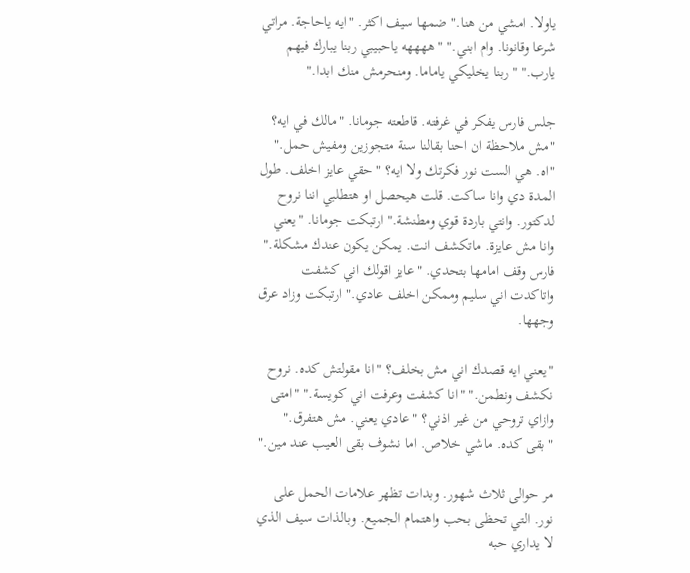ياولا. امشي من هنا." ضمها سيف اكثر. "ايه ياحاجة. مراتي شرعا وقانونا. وام ابني." "ههههه ياحبيبي ربنا يبارك فيهم يارب." "ربنا يخليكي ياماما. ومنحرمش منك ابدا."

جلس فارس يفكر في غرفته. قاطعته جومانا. "مالك في ايه؟ "مش ملاحظة ان احنا بقالنا سنة متجوزين ومفيش حمل." "اه. هي الست نور فكرتك ولا ايه؟ "حقي عايز اخلف. طول المدة دي وانا ساكت. قلت هيحصل او هتطلبي اننا نروح لدكتور. وانتي باردة قوي ومطنشة." ارتبكت جومانا. "يعني وانا مش عايزة. ماتكشف انت. يمكن يكون عندك مشكلة." فارس وقف امامها بتحدي. "عايز اقولك اني كشفت واتاكدت اني سليم وممكن اخلف عادي." ارتبكت وزاد عرق وجهها.

"يعني ايه قصدك اني مش بخلف؟ "انا مقولتش كده. نروح نكشف ونطمن." "انا كشفت وعرفت اني كويسة." "امتى وازاي تروحي من غير اذني؟ "عادي يعني. مش هتفرق." "بقى كده. ماشي خلاص. اما نشوف بقى العيب عند مين."

مر حوالى ثلاث شهور. وبدات تظهر علامات الحمل على نور. التي تحظى بحب واهتمام الجميع. وبالذات سيف الذي لا يداري حبه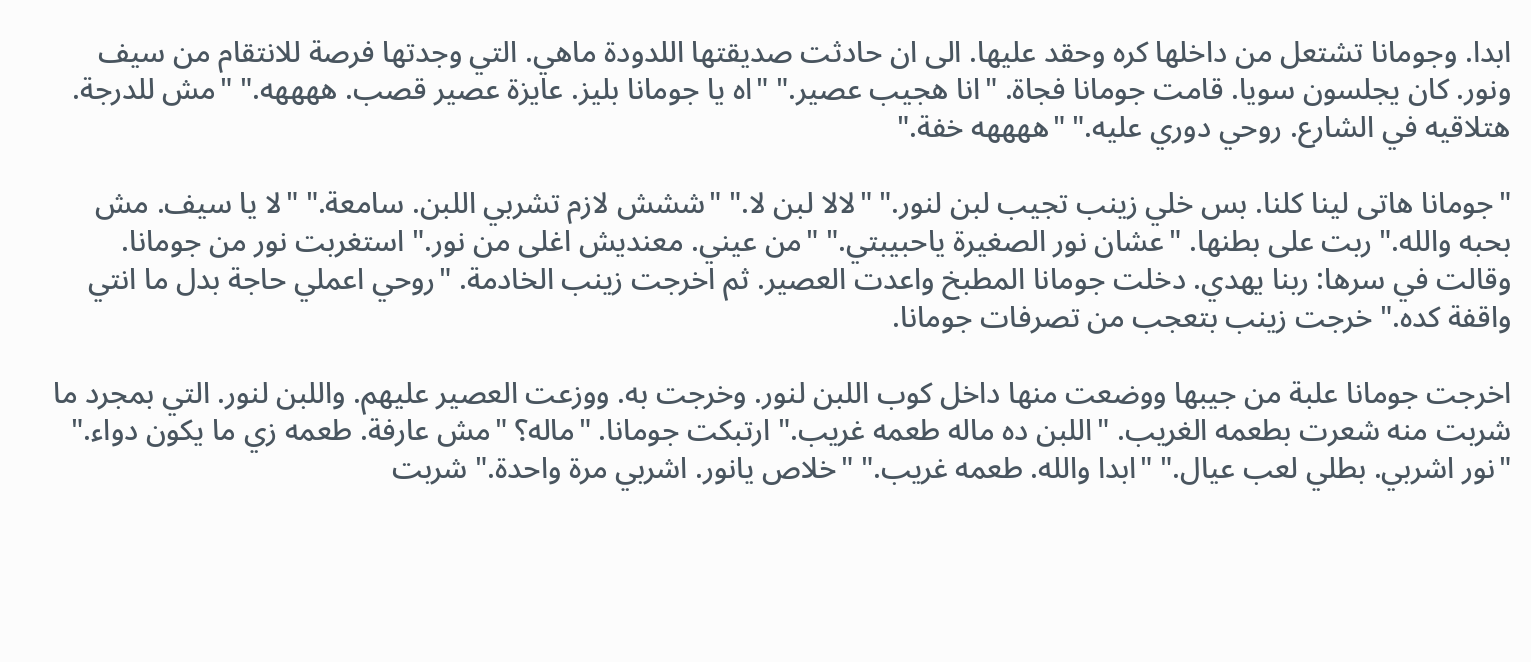ابدا. وجومانا تشتعل من داخلها كره وحقد عليها. الى ان حادثت صديقتها اللدودة ماهي. التي وجدتها فرصة للانتقام من سيف ونور. كان يجلسون سويا. قامت جومانا فجاة. "انا هجيب عصير." "اه يا جومانا بليز. عايزة عصير قصب. ههههه." "مش للدرجة. هتلاقيه في الشارع. روحي دوري عليه." "ههههه خفة."

"جومانا هاتى لينا كلنا. بس خلي زينب تجيب لبن لنور." "لالا لبن لا." "ششش لازم تشربي اللبن. سامعة." "لا يا سيف. مش بحبه والله." ربت على بطنها. "عشان نور الصغيرة ياحبيبتي." "من عيني. معنديش اغلى من نور." استغربت نور من جومانا. وقالت في سرها: ربنا يهدي. دخلت جومانا المطبخ واعدت العصير. ثم اخرجت زينب الخادمة. "روحي اعملي حاجة بدل ما انتي واقفة كده." خرجت زينب بتعجب من تصرفات جومانا.

اخرجت جومانا علبة من جيبها ووضعت منها داخل كوب اللبن لنور. وخرجت به. ووزعت العصير عليهم. واللبن لنور. التي بمجرد ما شربت منه شعرت بطعمه الغريب. "اللبن ده ماله طعمه غريب." ارتبكت جومانا. "ماله؟ "مش عارفة. طعمه زي ما يكون دواء." "نور اشربي. بطلي لعب عيال." "ابدا والله. طعمه غريب." "خلاص يانور. اشربي مرة واحدة." شربت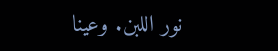نور اللبن. وعينا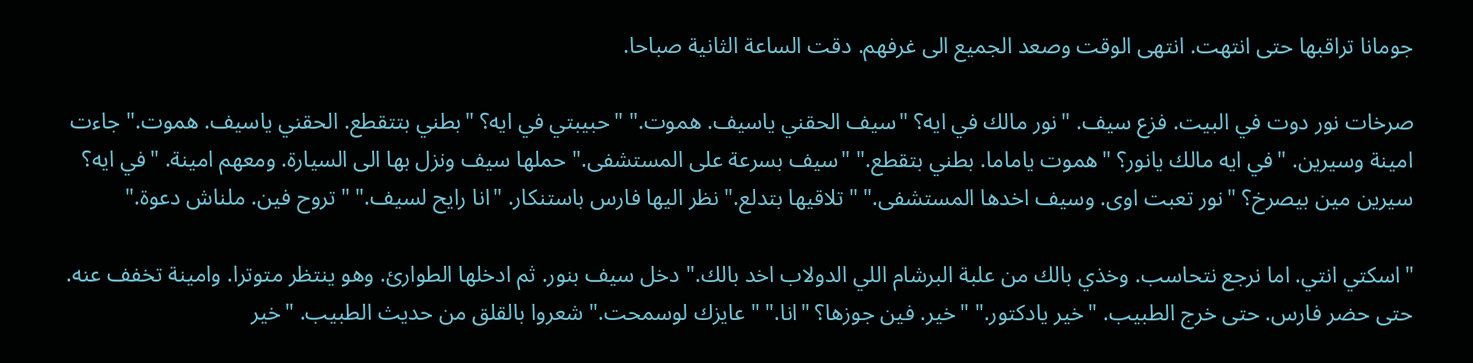جومانا تراقبها حتى انتهت. انتهى الوقت وصعد الجميع الى غرفهم. دقت الساعة الثانية صباحا.

صرخات نور دوت في البيت. فزع سيف. "نور مالك في ايه؟ "سيف الحقني ياسيف. هموت." "حبيبتي في ايه؟ "بطني بتتقطع. الحقني ياسيف. هموت." جاءت امينة وسيرين. "في ايه مالك يانور؟ "هموت ياماما. بطني بتقطع." "سيف بسرعة على المستشفى." حملها سيف ونزل بها الى السيارة. ومعهم امينة. "في ايه؟ سيرين مين بيصرخ؟ "نور تعبت اوى. وسيف اخدها المستشفى." "تلاقيها بتدلع." نظر اليها فارس باستنكار. "انا رايح لسيف." "تروح فين. ملناش دعوة."

"اسكتي انتي. اما نرجع نتحاسب. وخذي بالك من علبة البرشام اللي الدولاب اخد بالك." دخل سيف بنور. ثم ادخلها الطوارئ. وهو ينتظر متوترا. وامينة تخفف عنه. حتى حضر فارس. حتى خرج الطبيب. "خير يادكتور." "خير. فين جوزها؟ "انا." "عايزك لوسمحت." شعروا بالقلق من حديث الطبيب. "خير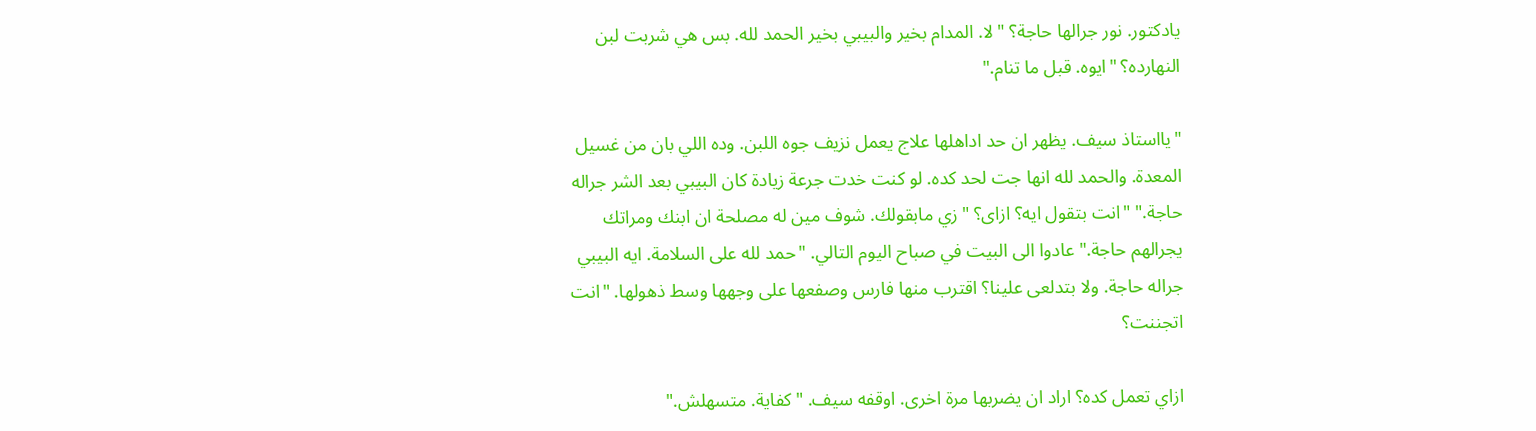يادكتور. نور جرالها حاجة؟ "لا. المدام بخير والبيبي بخير الحمد لله. بس هي شربت لبن النهارده؟ "ايوه. قبل ما تنام."

"يااستاذ سيف. يظهر ان حد اداهلها علاج يعمل نزيف جوه اللبن. وده اللي بان من غسيل المعدة. والحمد لله انها جت لحد كده. لو كنت خدت جرعة زيادة كان البيبي بعد الشر جراله حاجة." "انت بتقول ايه؟ ازاى؟ "زي مابقولك. شوف مين له مصلحة ان ابنك ومراتك يجرالهم حاجة." عادوا الى البيت في صباح اليوم التالي. "حمد لله على السلامة. ايه البيبي جراله حاجة. ولا بتدلعى علينا؟ اقترب منها فارس وصفعها على وجهها وسط ذهولها. "انت اتجننت؟

ازاي تعمل كده؟ اراد ان يضربها مرة اخرى. اوقفه سيف. "كفاية. متسهلش."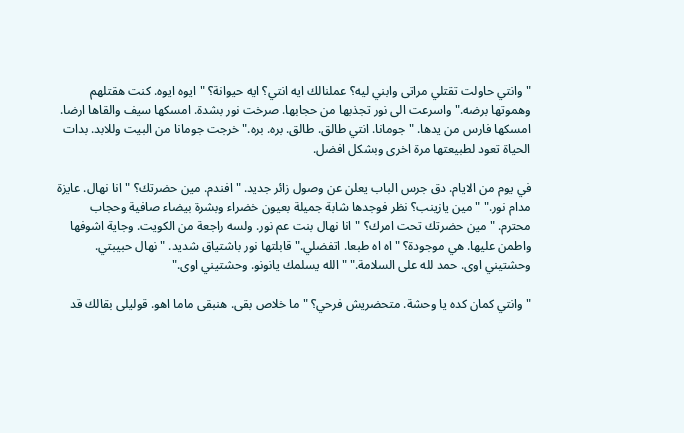"وانتي حاولت تقتلي مراتى وابني ليه؟ عملنالك ايه انتي؟ ايه حيوانة؟ "ايوه ايوه. كنت هقتلهم وهموتها برضه." واسرعت الى نور تجذبها من حجابها. صرخت نور بشدة. امسكها سيف والقاها ارضا. امسكها فارس من يدها. "جومانا. انتي طالق. طالق. بره. بره." خرجت جومانا من البيت وللابد. بدات الحياة تعود لطبيعتها مرة اخرى وبشكل افضل.

في يوم من الايام. دق جرس الباب يعلن عن وصول زائر جديد. "افندم. مين حضرتك؟ "انا نهال. عايزة مدام نور." "مين يازينب؟ نظر فوجدها شابة جميلة بعيون خضراء وبشرة بيضاء صافية وحجاب محترم. "مين حضرتك تحت امرك؟ "انا نهال بنت عم نور. ولسه راجعة من الكويت. وجاية اشوفها واطمن عليها. هي موجودة؟ "اه اه طبعا. اتفضلي." قابلتها نور باشتياق شديد. "نهال حبيبتي. وحشتيني اوى. حمد لله على السلامة." "الله يسلمك يانونو. وحشتيني اوى."

"وانتي كمان كده يا وحشة. متحضريش فرحي؟ "ما خلاص بقى. هنبقى ماما اهو. قوليلى بقالك قد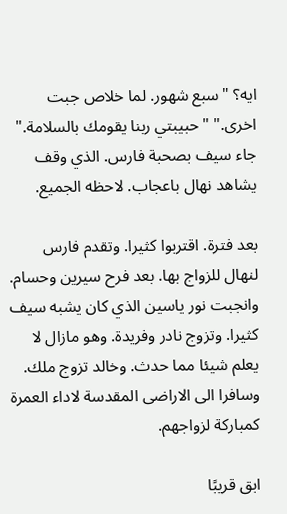ايه؟ "سبع شهور. لما خلاص جبت اخرى." "حبيبتي ربنا يقومك بالسلامة." جاء سيف بصحبة فارس. الذي وقف يشاهد نهال باعجاب. لاحظه الجميع.

بعد فترة. اقتربوا كثيرا. وتقدم فارس لنهال للزواج بها. بعد فرح سيرين وحسام. وانجبت نور ياسين الذي كان يشبه سيف كثيرا. وتزوج نادر وفريدة. وهو مازال لا يعلم شيئا مما حدث. وخالد تزوج ملك. وسافرا الى الاراضى المقدسة لاداء العمرة كمباركة لزواجهم.

ابق قريبًا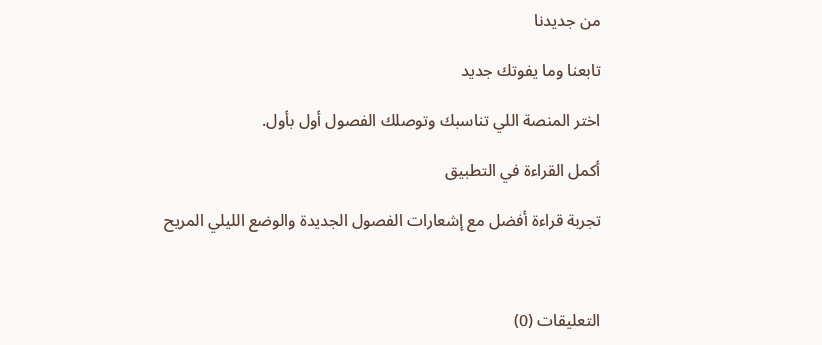من جديدنا

تابعنا وما يفوتك جديد

اختر المنصة اللي تناسبك وتوصلك الفصول أول بأول.

أكمل القراءة في التطبيق

تجربة قراءة أفضل مع إشعارات الفصول الجديدة والوضع الليلي المريح



التعليقات (0)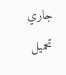جاري تحميل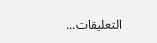التعليقات...